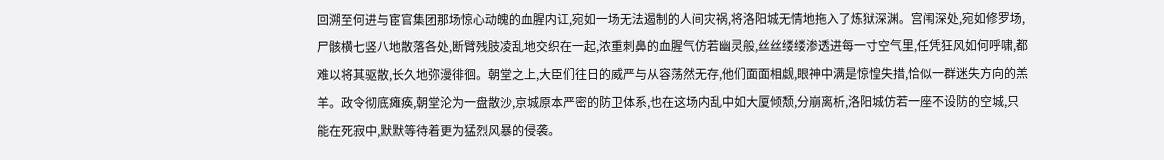回溯至何进与宦官集团那场惊心动魄的血腥内讧,宛如一场无法遏制的人间灾祸,将洛阳城无情地拖入了炼狱深渊。宫闱深处,宛如修罗场,尸骸横七竖八地散落各处,断臂残肢凌乱地交织在一起,浓重刺鼻的血腥气仿若幽灵般,丝丝缕缕渗透进每一寸空气里,任凭狂风如何呼啸,都难以将其驱散,长久地弥漫徘徊。朝堂之上,大臣们往日的威严与从容荡然无存,他们面面相觑,眼神中满是惊惶失措,恰似一群迷失方向的羔羊。政令彻底瘫痪,朝堂沦为一盘散沙,京城原本严密的防卫体系,也在这场内乱中如大厦倾颓,分崩离析,洛阳城仿若一座不设防的空城,只能在死寂中,默默等待着更为猛烈风暴的侵袭。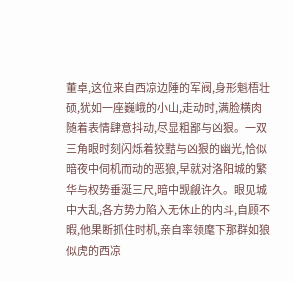董卓,这位来自西凉边陲的军阀,身形魁梧壮硕,犹如一座巍峨的小山,走动时,满脸横肉随着表情肆意抖动,尽显粗鄙与凶狠。一双三角眼时刻闪烁着狡黠与凶狠的幽光,恰似暗夜中伺机而动的恶狼,早就对洛阳城的繁华与权势垂涎三尺,暗中觊觎许久。眼见城中大乱,各方势力陷入无休止的内斗,自顾不暇,他果断抓住时机,亲自率领麾下那群如狼似虎的西凉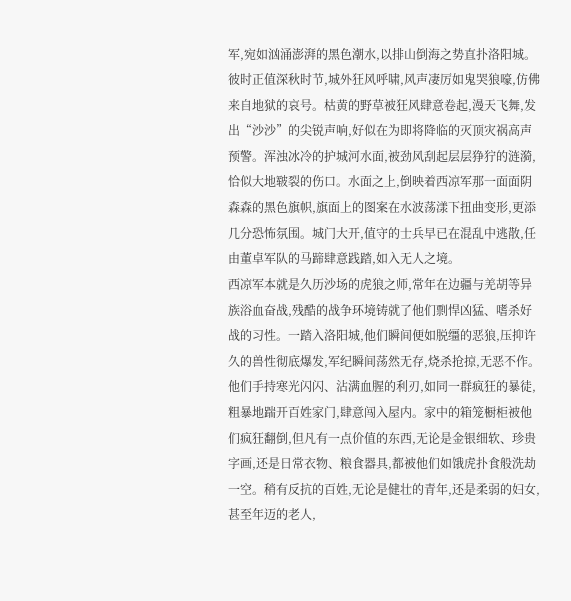军,宛如汹涌澎湃的黑色潮水,以排山倒海之势直扑洛阳城。
彼时正值深秋时节,城外狂风呼啸,风声凄厉如鬼哭狼嚎,仿佛来自地狱的哀号。枯黄的野草被狂风肆意卷起,漫天飞舞,发出“沙沙”的尖锐声响,好似在为即将降临的灭顶灾祸高声预警。浑浊冰冷的护城河水面,被劲风刮起层层狰狞的涟漪,恰似大地皲裂的伤口。水面之上,倒映着西凉军那一面面阴森森的黑色旗帜,旗面上的图案在水波荡漾下扭曲变形,更添几分恐怖氛围。城门大开,值守的士兵早已在混乱中逃散,任由董卓军队的马蹄肆意践踏,如入无人之境。
西凉军本就是久历沙场的虎狼之师,常年在边疆与羌胡等异族浴血奋战,残酷的战争环境铸就了他们剽悍凶猛、嗜杀好战的习性。一踏入洛阳城,他们瞬间便如脱缰的恶狼,压抑许久的兽性彻底爆发,军纪瞬间荡然无存,烧杀抢掠,无恶不作。
他们手持寒光闪闪、沾满血腥的利刃,如同一群疯狂的暴徒,粗暴地踹开百姓家门,肆意闯入屋内。家中的箱笼橱柜被他们疯狂翻倒,但凡有一点价值的东西,无论是金银细软、珍贵字画,还是日常衣物、粮食器具,都被他们如饿虎扑食般洗劫一空。稍有反抗的百姓,无论是健壮的青年,还是柔弱的妇女,甚至年迈的老人,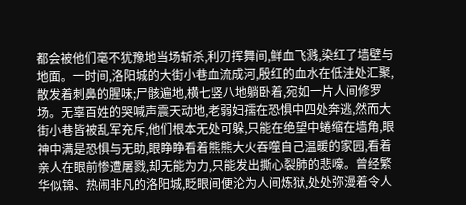都会被他们毫不犹豫地当场斩杀,利刃挥舞间,鲜血飞溅,染红了墙壁与地面。一时间,洛阳城的大街小巷血流成河,殷红的血水在低洼处汇聚,散发着刺鼻的腥味;尸骸遍地,横七竖八地躺卧着,宛如一片人间修罗场。无辜百姓的哭喊声震天动地,老弱妇孺在恐惧中四处奔逃,然而大街小巷皆被乱军充斥,他们根本无处可躲,只能在绝望中蜷缩在墙角,眼神中满是恐惧与无助,眼睁睁看着熊熊大火吞噬自己温暖的家园,看着亲人在眼前惨遭屠戮,却无能为力,只能发出撕心裂肺的悲嚎。曾经繁华似锦、热闹非凡的洛阳城,眨眼间便沦为人间炼狱,处处弥漫着令人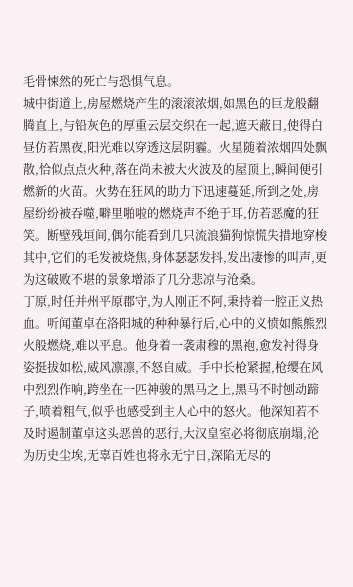毛骨悚然的死亡与恐惧气息。
城中街道上,房屋燃烧产生的滚滚浓烟,如黑色的巨龙般翻腾直上,与铅灰色的厚重云层交织在一起,遮天蔽日,使得白昼仿若黑夜,阳光难以穿透这层阴霾。火星随着浓烟四处飘散,恰似点点火种,落在尚未被大火波及的屋顶上,瞬间便引燃新的火苗。火势在狂风的助力下迅速蔓延,所到之处,房屋纷纷被吞噬,噼里啪啦的燃烧声不绝于耳,仿若恶魔的狂笑。断壁残垣间,偶尔能看到几只流浪猫狗惊慌失措地穿梭其中,它们的毛发被烧焦,身体瑟瑟发抖,发出凄惨的叫声,更为这破败不堪的景象增添了几分悲凉与沧桑。
丁原,时任并州平原郡守,为人刚正不阿,秉持着一腔正义热血。听闻董卓在洛阳城的种种暴行后,心中的义愤如熊熊烈火般燃烧,难以平息。他身着一袭肃穆的黑袍,愈发衬得身姿挺拔如松,威风凛凛,不怒自威。手中长枪紧握,枪缨在风中烈烈作响,跨坐在一匹神骏的黑马之上,黑马不时刨动蹄子,喷着粗气,似乎也感受到主人心中的怒火。他深知若不及时遏制董卓这头恶兽的恶行,大汉皇室必将彻底崩塌,沦为历史尘埃,无辜百姓也将永无宁日,深陷无尽的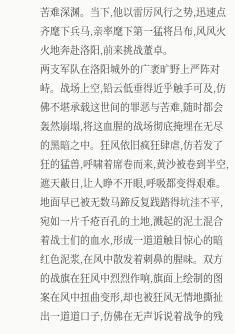苦难深渊。当下,他以雷厉风行之势,迅速点齐麾下兵马,亲率麾下第一猛将吕布,风风火火地奔赴洛阳,前来挑战董卓。
两支军队在洛阳城外的广袤旷野上严阵对峙。战场上空,铅云低垂得近乎触手可及,仿佛不堪承载这世间的罪恶与苦难,随时都会轰然崩塌,将这血腥的战场彻底掩埋在无尽的黑暗之中。狂风依旧疯狂肆虐,仿若发了狂的猛兽,呼啸着席卷而来,黄沙被卷到半空,遮天蔽日,让人睁不开眼,呼吸都变得艰难。地面早已被无数马蹄反复践踏得坑洼不平,宛如一片千疮百孔的土地,溅起的泥土混合着战士们的血水,形成一道道触目惊心的暗红色泥浆,在风中散发着刺鼻的腥味。双方的战旗在狂风中烈烈作响,旗面上绘制的图案在风中扭曲变形,却也被狂风无情地撕扯出一道道口子,仿佛在无声诉说着战争的残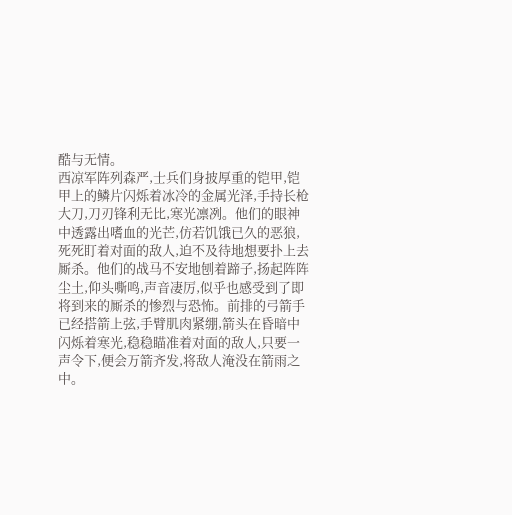酷与无情。
西凉军阵列森严,士兵们身披厚重的铠甲,铠甲上的鳞片闪烁着冰冷的金属光泽,手持长枪大刀,刀刃锋利无比,寒光凛冽。他们的眼神中透露出嗜血的光芒,仿若饥饿已久的恶狼,死死盯着对面的敌人,迫不及待地想要扑上去厮杀。他们的战马不安地刨着蹄子,扬起阵阵尘土,仰头嘶鸣,声音凄厉,似乎也感受到了即将到来的厮杀的惨烈与恐怖。前排的弓箭手已经搭箭上弦,手臂肌肉紧绷,箭头在昏暗中闪烁着寒光,稳稳瞄准着对面的敌人,只要一声令下,便会万箭齐发,将敌人淹没在箭雨之中。